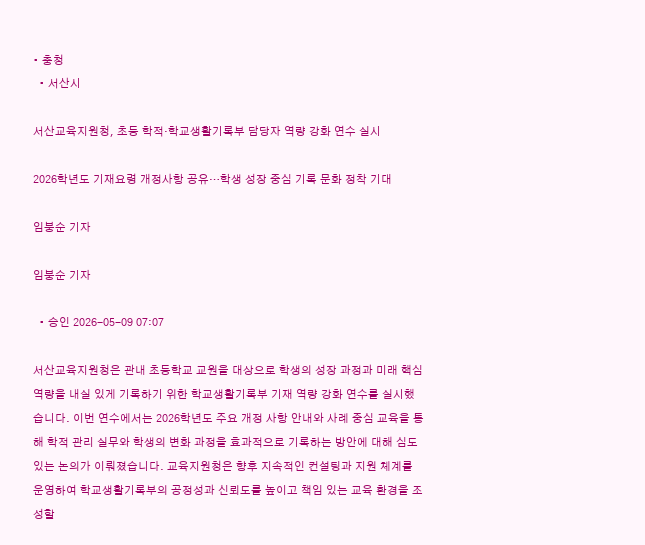• 충청
  • 서산시

서산교육지원청, 초등 학적·학교생활기록부 담당자 역량 강화 연수 실시

2026학년도 기재요령 개정사항 공유…학생 성장 중심 기록 문화 정착 기대

임붕순 기자

임붕순 기자

  • 승인 2026-05-09 07:07

서산교육지원청은 관내 초등학교 교원을 대상으로 학생의 성장 과정과 미래 핵심 역량을 내실 있게 기록하기 위한 학교생활기록부 기재 역량 강화 연수를 실시했습니다. 이번 연수에서는 2026학년도 주요 개정 사항 안내와 사례 중심 교육을 통해 학적 관리 실무와 학생의 변화 과정을 효과적으로 기록하는 방안에 대해 심도 있는 논의가 이뤄졌습니다. 교육지원청은 향후 지속적인 컨설팅과 지원 체계를 운영하여 학교생활기록부의 공정성과 신뢰도를 높이고 책임 있는 교육 환경을 조성할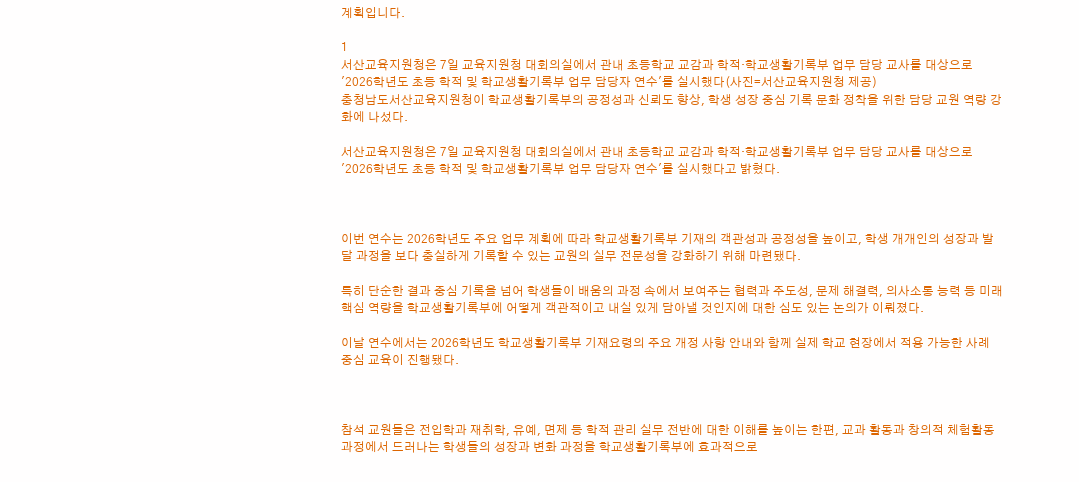계획입니다.

1
서산교육지원청은 7일 교육지원청 대회의실에서 관내 초등학교 교감과 학적·학교생활기록부 업무 담당 교사를 대상으로 '2026학년도 초등 학적 및 학교생활기록부 업무 담당자 연수'를 실시했다(사진=서산교육지원청 제공)
충청남도서산교육지원청이 학교생활기록부의 공정성과 신뢰도 향상, 학생 성장 중심 기록 문화 정착을 위한 담당 교원 역량 강화에 나섰다.

서산교육지원청은 7일 교육지원청 대회의실에서 관내 초등학교 교감과 학적·학교생활기록부 업무 담당 교사를 대상으로 '2026학년도 초등 학적 및 학교생활기록부 업무 담당자 연수'를 실시했다고 밝혔다.



이번 연수는 2026학년도 주요 업무 계획에 따라 학교생활기록부 기재의 객관성과 공정성을 높이고, 학생 개개인의 성장과 발달 과정을 보다 충실하게 기록할 수 있는 교원의 실무 전문성을 강화하기 위해 마련됐다.

특히 단순한 결과 중심 기록을 넘어 학생들이 배움의 과정 속에서 보여주는 협력과 주도성, 문제 해결력, 의사소통 능력 등 미래 핵심 역량을 학교생활기록부에 어떻게 객관적이고 내실 있게 담아낼 것인지에 대한 심도 있는 논의가 이뤄졌다.

이날 연수에서는 2026학년도 학교생활기록부 기재요령의 주요 개정 사항 안내와 함께 실제 학교 현장에서 적용 가능한 사례 중심 교육이 진행됐다.



참석 교원들은 전입학과 재취학, 유예, 면제 등 학적 관리 실무 전반에 대한 이해를 높이는 한편, 교과 활동과 창의적 체험활동 과정에서 드러나는 학생들의 성장과 변화 과정을 학교생활기록부에 효과적으로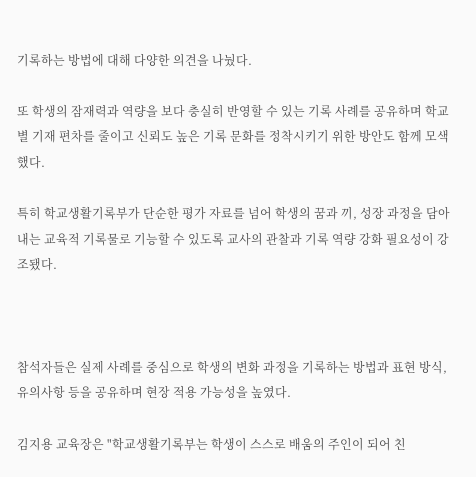기록하는 방법에 대해 다양한 의견을 나눴다.

또 학생의 잠재력과 역량을 보다 충실히 반영할 수 있는 기록 사례를 공유하며 학교별 기재 편차를 줄이고 신뢰도 높은 기록 문화를 정착시키기 위한 방안도 함께 모색했다.

특히 학교생활기록부가 단순한 평가 자료를 넘어 학생의 꿈과 끼, 성장 과정을 담아내는 교육적 기록물로 기능할 수 있도록 교사의 관찰과 기록 역량 강화 필요성이 강조됐다.



참석자들은 실제 사례를 중심으로 학생의 변화 과정을 기록하는 방법과 표현 방식, 유의사항 등을 공유하며 현장 적용 가능성을 높였다.

김지용 교육장은 "학교생활기록부는 학생이 스스로 배움의 주인이 되어 친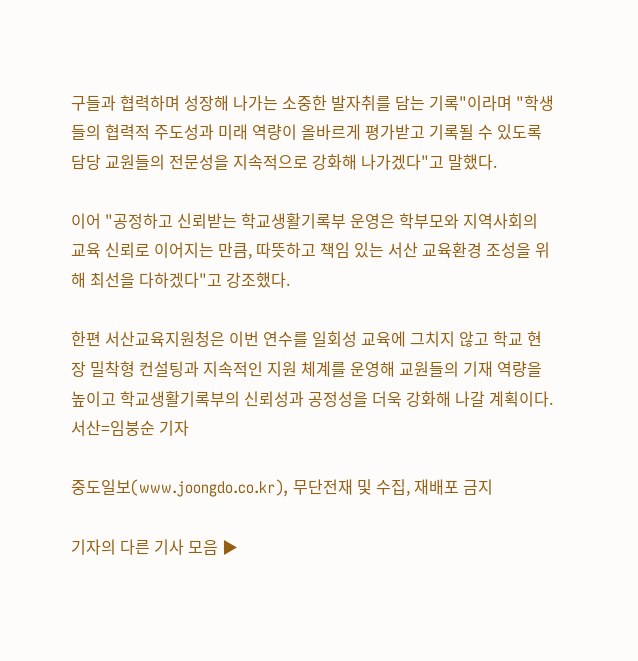구들과 협력하며 성장해 나가는 소중한 발자취를 담는 기록"이라며 "학생들의 협력적 주도성과 미래 역량이 올바르게 평가받고 기록될 수 있도록 담당 교원들의 전문성을 지속적으로 강화해 나가겠다"고 말했다.

이어 "공정하고 신뢰받는 학교생활기록부 운영은 학부모와 지역사회의 교육 신뢰로 이어지는 만큼, 따뜻하고 책임 있는 서산 교육환경 조성을 위해 최선을 다하겠다"고 강조했다.

한편 서산교육지원청은 이번 연수를 일회성 교육에 그치지 않고 학교 현장 밀착형 컨설팅과 지속적인 지원 체계를 운영해 교원들의 기재 역량을 높이고 학교생활기록부의 신뢰성과 공정성을 더욱 강화해 나갈 계획이다.
서산=임붕순 기자

중도일보(www.joongdo.co.kr), 무단전재 및 수집, 재배포 금지

기자의 다른 기사 모음 ▶